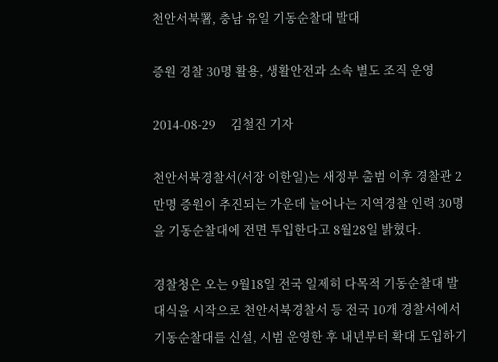천안서북署, 충남 유일 기동순찰대 발대

증원 경찰 30명 활용, 생활안전과 소속 별도 조직 운영

2014-08-29     김철진 기자

천안서북경찰서(서장 이한일)는 새정부 출범 이후 경찰관 2만명 증원이 추진되는 가운데 늘어나는 지역경찰 인력 30명을 기동순찰대에 전면 투입한다고 8월28일 밝혔다.

경찰청은 오는 9월18일 전국 일제히 다목적 기동순찰대 발대식을 시작으로 천안서북경찰서 등 전국 10개 경찰서에서 기동순찰대를 신설, 시범 운영한 후 내년부터 확대 도입하기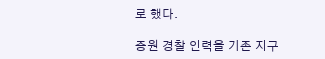로 했다.

증원 경찰 인력을 기존 지구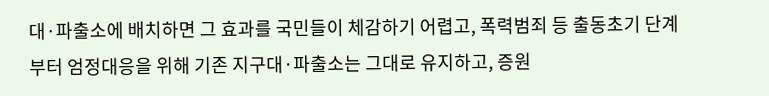대·파출소에 배치하면 그 효과를 국민들이 체감하기 어렵고, 폭력범죄 등 출동초기 단계부터 엄정대응을 위해 기존 지구대·파출소는 그대로 유지하고, 증원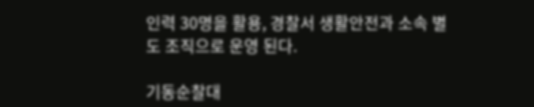인력 30명을 활용, 경찰서 생활안전과 소속 별도 조직으로 운영 된다.

기동순찰대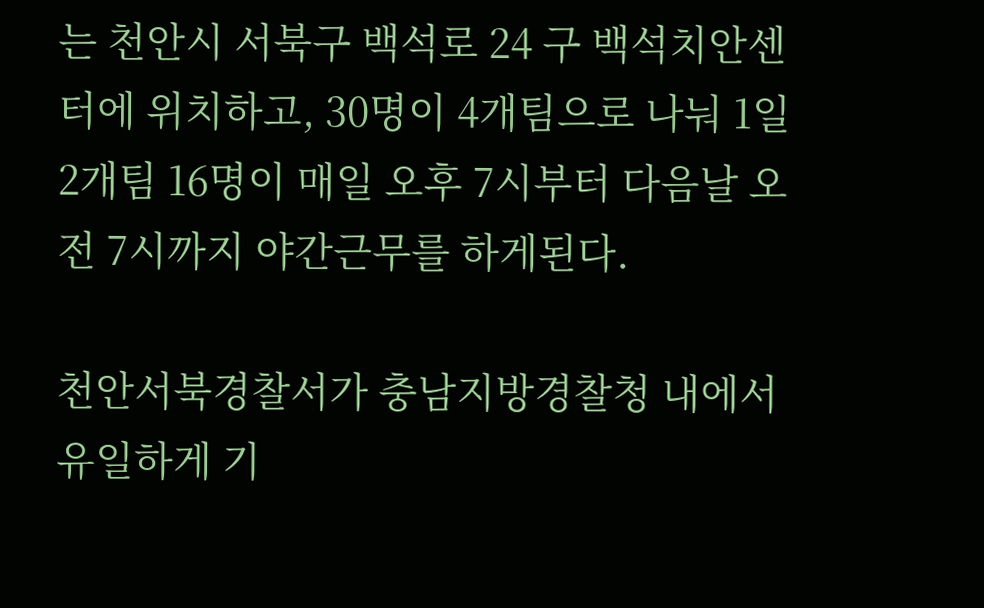는 천안시 서북구 백석로 24 구 백석치안센터에 위치하고, 30명이 4개팀으로 나눠 1일 2개팀 16명이 매일 오후 7시부터 다음날 오전 7시까지 야간근무를 하게된다.

천안서북경찰서가 충남지방경찰청 내에서 유일하게 기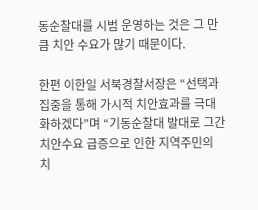동순찰대를 시범 운영하는 것은 그 만큼 치안 수요가 많기 때문이다.

한편 이한일 서북경찰서장은 “선택과 집중을 통해 가시적 치안효과를 극대화하겠다”며 “기동순찰대 발대로 그간 치안수요 급증으로 인한 지역주민의 치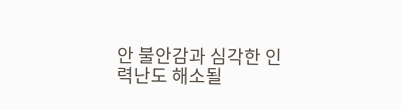안 불안감과 심각한 인력난도 해소될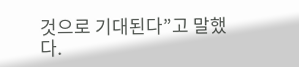것으로 기대된다”고 말했다.